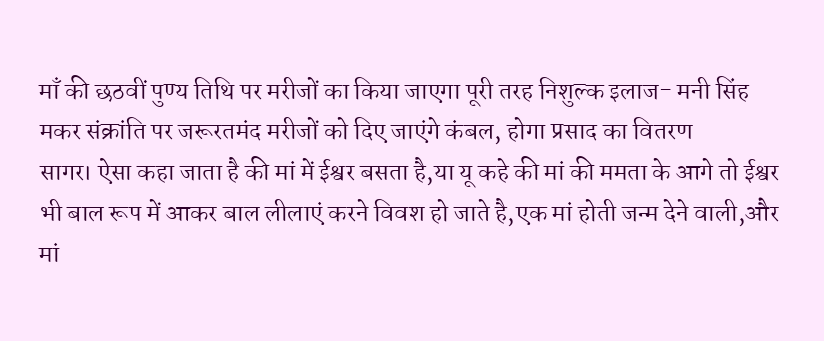माँ की छठवीं पुण्य तिथि पर मरीजों का किया जाएगा पूरी तरह निशुल्क इलाज- मनी सिंह
मकर संक्रांति पर जरूरतमंद मरीजों को दिए जाएंगे कंबल, होगा प्रसाद का वितरण
सागर। ऐसा कहा जाता है की मां में ईश्वर बसता है,या यू कहे की मां की ममता के आगे तो ईश्वर भी बाल रूप में आकर बाल लीलाएं करने विवश हो जाते है,एक मां होती जन्म देने वाली,और मां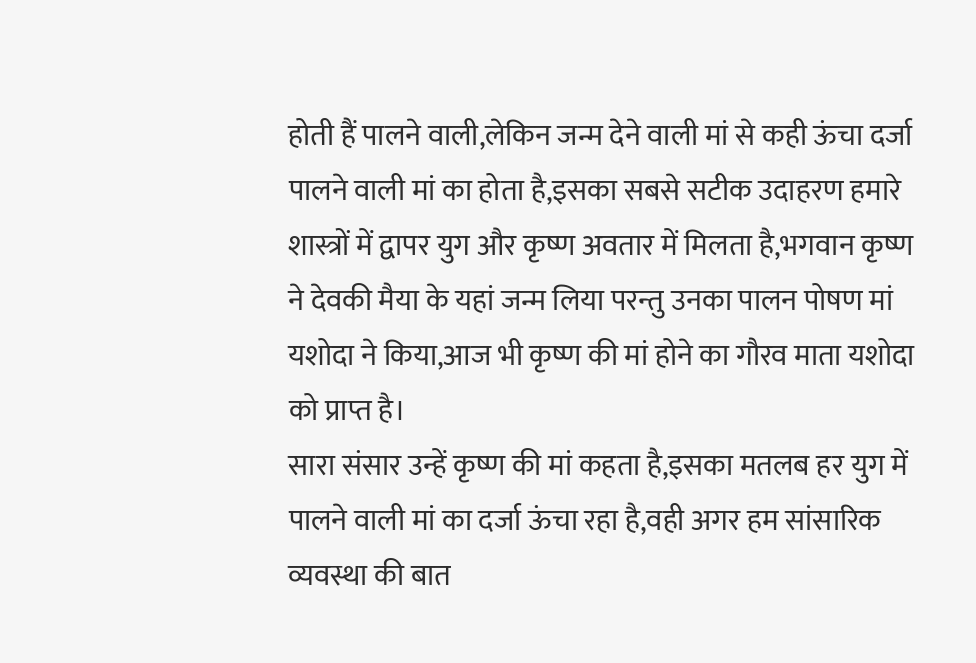होती हैं पालने वाली,लेकिन जन्म देने वाली मां से कही ऊंचा दर्जा पालने वाली मां का होता है,इसका सबसे सटीक उदाहरण हमारे शास्त्रों में द्वापर युग और कृष्ण अवतार में मिलता है,भगवान कृष्ण ने देवकी मैया के यहां जन्म लिया परन्तु उनका पालन पोषण मां यशोदा ने किया,आज भी कृष्ण की मां होने का गौरव माता यशोदा को प्राप्त है।
सारा संसार उन्हें कृष्ण की मां कहता है,इसका मतलब हर युग में पालने वाली मां का दर्जा ऊंचा रहा है,वही अगर हम सांसारिक व्यवस्था की बात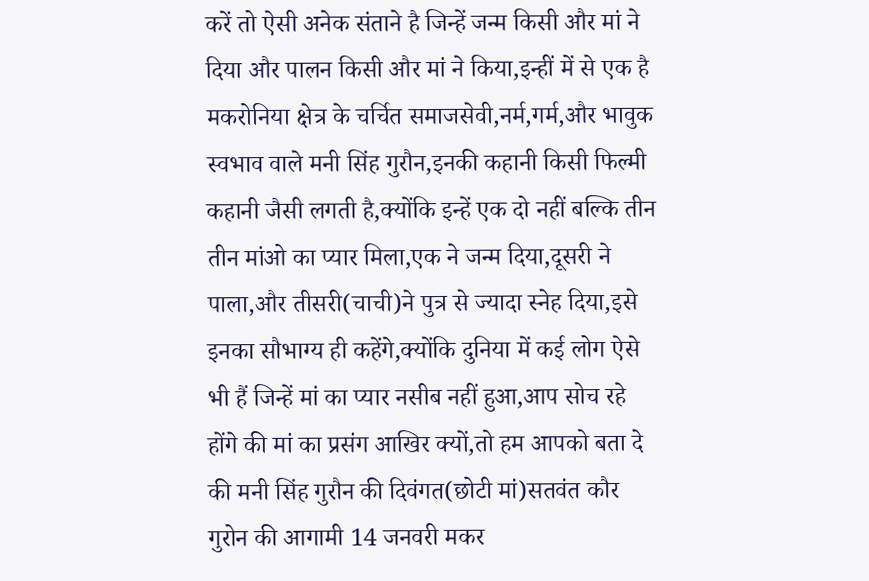करें तो ऐसी अनेक संताने है जिन्हें जन्म किसी और मां ने दिया और पालन किसी और मां ने किया,इन्हीं में से एक है मकरोनिया क्षेत्र के चर्चित समाजसेवी,नर्म,गर्म,और भावुक स्वभाव वाले मनी सिंह गुरौन,इनकी कहानी किसी फिल्मी कहानी जैसी लगती है,क्योंकि इन्हें एक दो नहीं बल्कि तीन तीन मांओ का प्यार मिला,एक ने जन्म दिया,दूसरी ने पाला,और तीसरी(चाची)ने पुत्र से ज्यादा स्नेह दिया,इसे इनका सौभाग्य ही कहेंगे,क्योंकि दुनिया में कई लोग ऐसे भी हैं जिन्हें मां का प्यार नसीब नहीं हुआ,आप सोच रहे होंगे की मां का प्रसंग आखिर क्यों,तो हम आपको बता दे की मनी सिंह गुरौन की दिवंगत(छोटी मां)सतवंत कौर गुरोन की आगामी 14 जनवरी मकर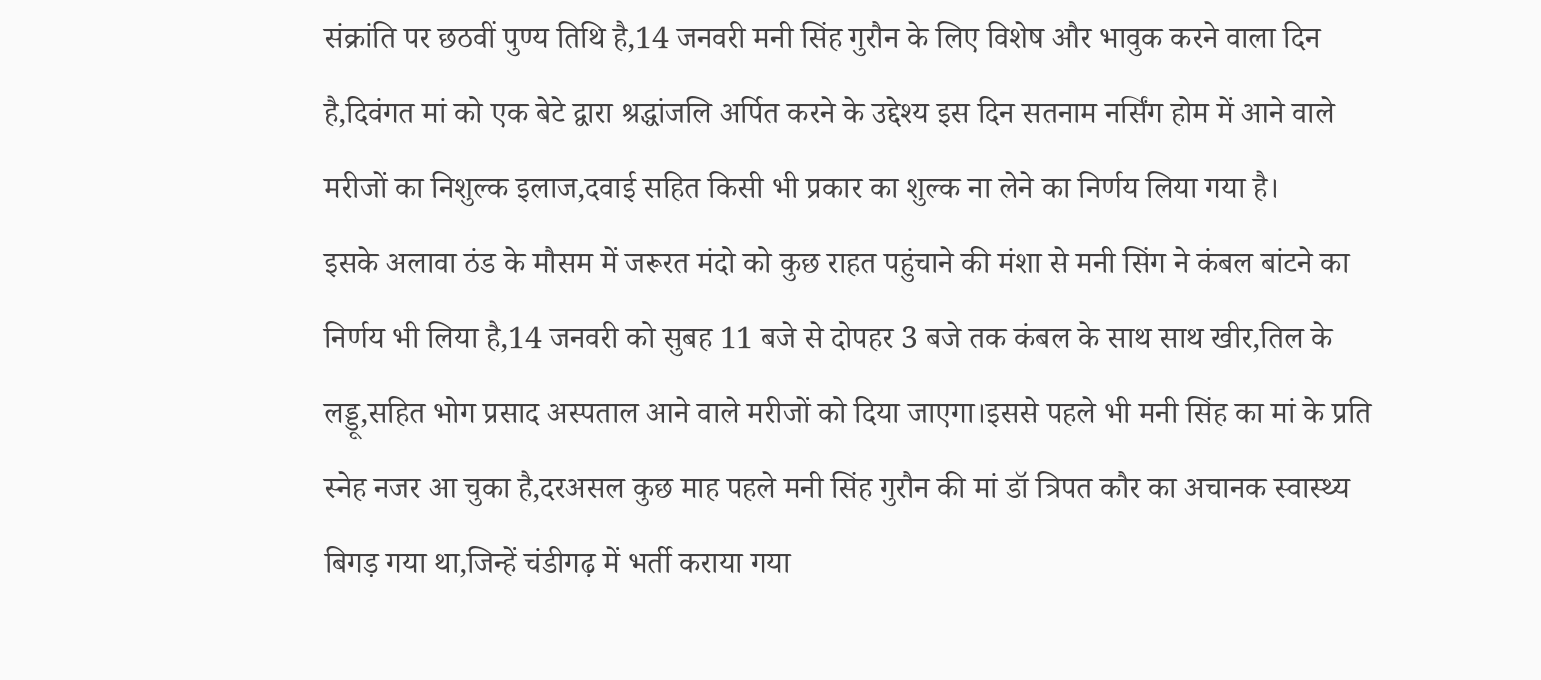संक्रांति पर छठवीं पुण्य तिथि है,14 जनवरी मनी सिंह गुरौन के लिए विशेष और भावुक करने वाला दिन है,दिवंगत मां को एक बेटे द्वारा श्रद्धांजलि अर्पित करने के उद्देश्य इस दिन सतनाम नर्सिंग होम में आने वाले मरीजों का निशुल्क इलाज,दवाई सहित किसी भी प्रकार का शुल्क ना लेने का निर्णय लिया गया है।
इसके अलावा ठंड के मौसम में जरूरत मंदो को कुछ राहत पहुंचाने की मंशा से मनी सिंग ने कंबल बांटने का निर्णय भी लिया है,14 जनवरी को सुबह 11 बजे से दोपहर 3 बजे तक कंबल के साथ साथ खीर,तिल के लड्डू,सहित भोग प्रसाद अस्पताल आने वाले मरीजों को दिया जाएगा।इससे पहले भी मनी सिंह का मां के प्रति स्नेह नजर आ चुका है,दरअसल कुछ माह पहले मनी सिंह गुरौन की मां डॉ त्रिपत कौर का अचानक स्वास्थ्य बिगड़ गया था,जिन्हें चंडीगढ़ में भर्ती कराया गया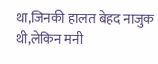था,जिनकी हालत बेहद नाजुक थी,लेकिन मनी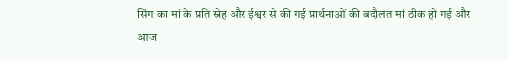सिंग का मां के प्रति स्नेह और ईश्वर से की गई प्रार्थनाओं की बदौलत मां ठीक हो गई और आज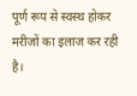पूर्ण रूप से स्वस्थ होकर मरीजों का इलाज कर रही है।